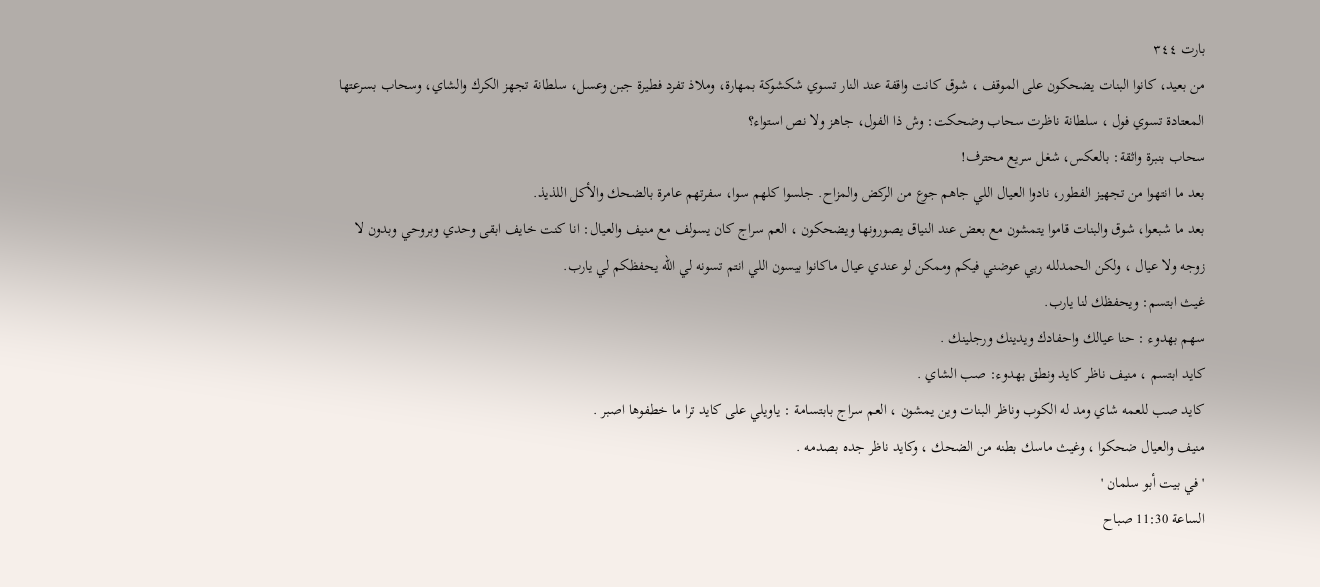بارت ٣٤٤
من بعيد، كانوا البنات يضحكون على الموقف ، شوق كانت واقفة عند النار تسوي شكشوكة بمهارة، وملاذ تفرد فطيرة جبن وعسل، سلطانة تجهز الكرك والشاي، وسحاب بسرعتها المعتادة تسوي فول ، سلطانة ناظرت سحاب وضحكت: وش ذا الفول، جاهز ولا نص استواء؟
سحاب بنبرة واثقة: بالعكس، شغل سريع محترف!
بعد ما انتهوا من تجهيز الفطور، نادوا العيال اللي جاهم جوع من الركض والمزاح. جلسوا كلهم سوا، سفرتهم عامرة بالضحك والأكل اللذيذ.
بعد ما شبعوا، شوق والبنات قاموا يتمشون مع بعض عند النياق يصورونها ويضحكون ، العم سراج كان يسولف مع منيف والعيال: انا كنت خايف ابقى وحدي وبروحي وبدون لا زوجه ولا عيال ، ولكن الحمدلله ربي عوضني فيكم وممكن لو عندي عيال ماكانوا بيسون اللي انتم تسونه لي الله يحفظكم لي يارب.
غيث ابتسم: ويحفظك لنا يارب.
سهم بهدوء : حنا عيالك واحفادك ويدينك ورجلينك .
كايد ابتسم ، منيف ناظر كايد ونطق بهدوء: صب الشاي .
كايد صب للعمه شاي ومد له الكوب وناظر البنات وين يمشون ، العم سراج بابتسامة : ياويلي على كايد ترا ما خطفوها اصبر .
منيف والعيال ضحكوا ، وغيث ماسك بطنه من الضحك ، وكايد ناظر جده بصدمه .
'في بيت أبو سلمان '
الساعة 11:30 صباح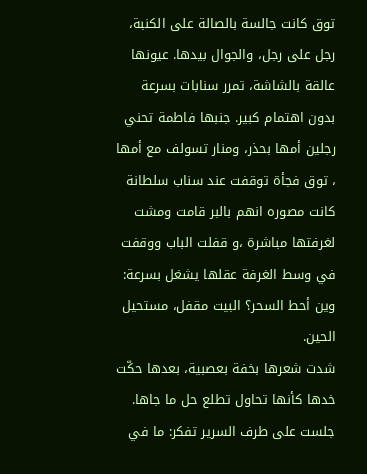توق كانت جالسة بالصالة على الكنبة، رجل على رجل، والجوال بيدها. عيونها عالقة بالشاشة، تمرر سنابات بسرعة بدون اهتمام كبير. جنبها فاطمة تحني رجلين أمها بحذر، ومنار تسولف مع أمها ، توق فجأة توقفت عند سناب سلطانة كانت مصوره انهم بالبر قامت ومشت لغرفتها مباشرة ،و قفلت الباب ووقفت في وسط الغرفة عقلها يشغل بسرعة: وين أحط السحر؟ البيت مقفل، مستحيل الحين.
شدت شعرها بخفة بعصبية، بعدها حكّت خدها كأنها تحاول تطلع حل ما جاها. جلست على طرف السرير تفكر: ما في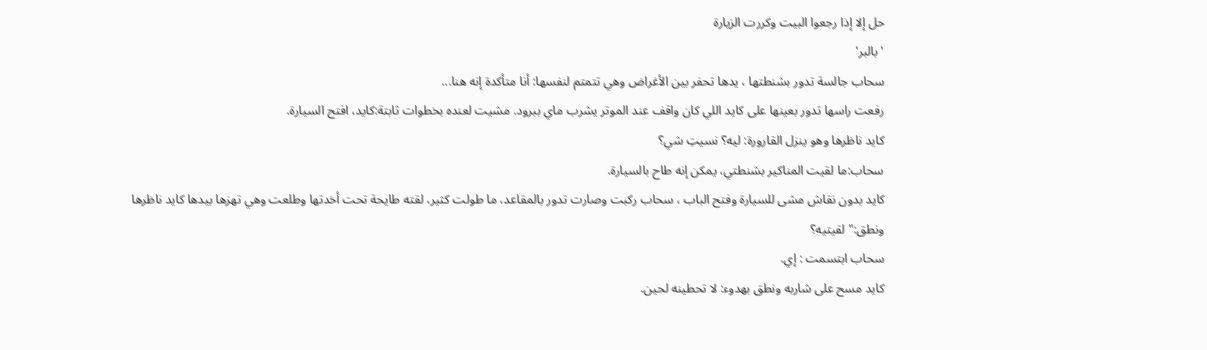حل إلا إذا رجعوا البيت وكررت الزيارة
'بالبر'
سحاب جالسة تدور بشنطتها ، يدها تحفر بين الأغراض وهي تتمتم لنفسها: أنا متأكدة إنه هنا...
رفعت راسها تدور بعينها على كايد اللي كان واقف عند الموتر يشرب ماي ببرود. مشيت لعنده بخطوات ثابتة:كايد، افتح السيارة.
كايد ناظرها وهو ينزل القارورة: ليه؟ نسيتِ شي؟
سحاب:ما لقيت المناكير بشنطتي، يمكن إنه طاح بالسيارة.
كايد بدون نقاش مشى للسيارة وفتح الباب ، سحاب ركبت وصارت تدور بالمقاعد، ما طولت كثير، لقته طايحة تحت أخدتها وطلعت وهي تهزها بيدها كايد ناظرها ونطق:"لقيتيه؟
سحاب ابتسمت : إي.
كايد مسح على شاربه ونطق بهدوء: لا تحطينه لحين.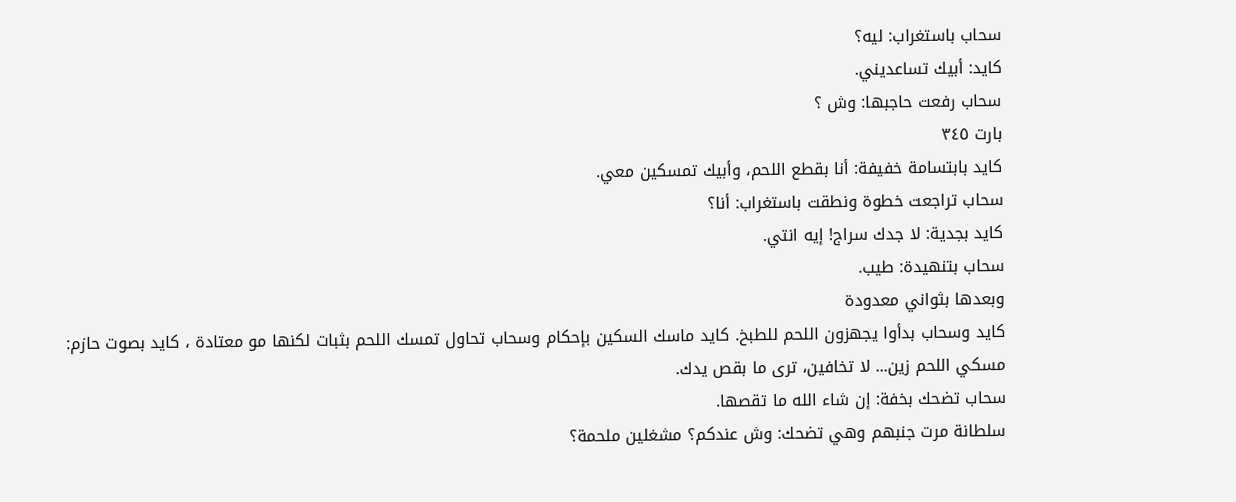سحاب باستغراب: ليه؟
كايد: أبيك تساعديني.
سحاب رفعت حاجبها: وش ؟
بارت ٣٤٥
كايد بابتسامة خفيفة: أنا بقطع اللحم، وأبيك تمسكين معي.
سحاب تراجعت خطوة ونطقت باستغراب: أنا؟
كايد بجدية: لا جدك سراج! إيه انتي.
سحاب بتنهيدة: طيب.
وبعدها بثواني معدودة
كايد وسحاب بدأوا يجهزون اللحم للطبخ. كايد ماسك السكين بإحكام وسحاب تحاول تمسك اللحم بثبات لكنها مو معتادة ، كايد بصوت حازم: مسكي اللحم زين... لا تخافين، ترى ما بقص يدك.
سحاب تضحك بخفة: إن شاء الله ما تقصها.
سلطانة مرت جنبهم وهي تضحك: وش عندكم؟ مشغلين ملحمة؟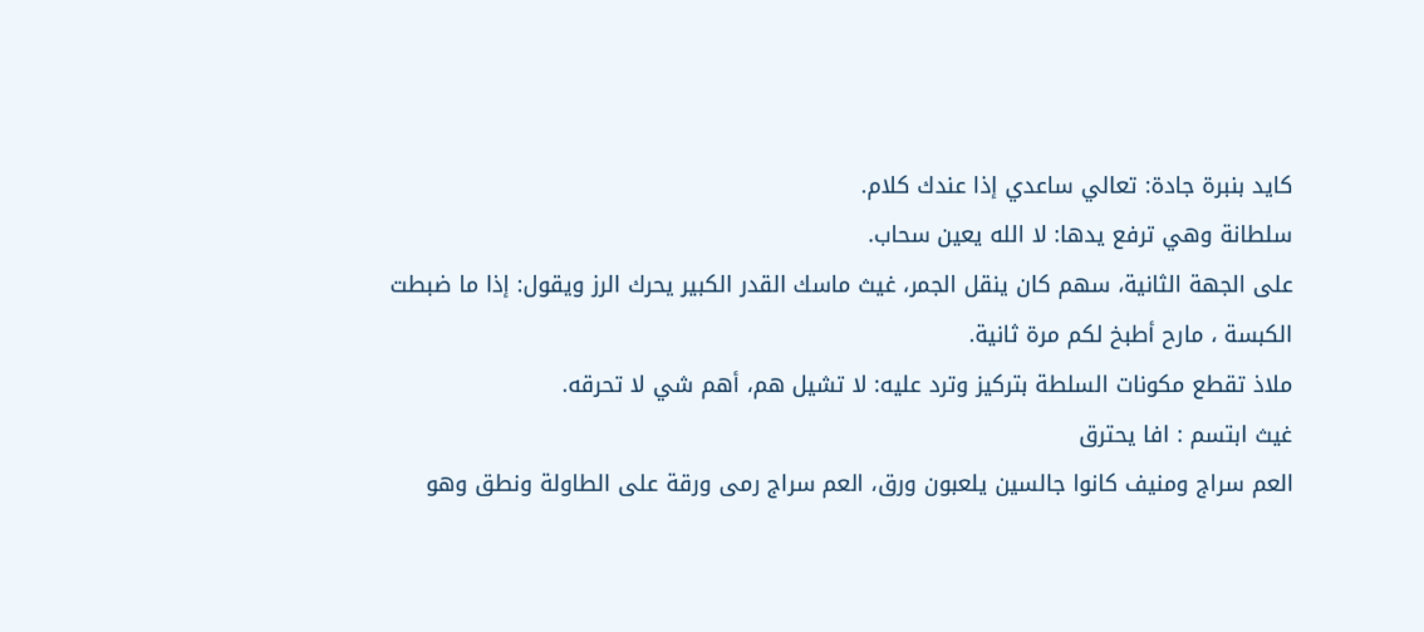كايد بنبرة جادة: تعالي ساعدي إذا عندك كلام.
سلطانة وهي ترفع يدها: لا الله يعين سحاب.
على الجهة الثانية، سهم كان ينقل الجمر، غيث ماسك القدر الكبير يحرك الرز ويقول: إذا ما ضبطت الكبسة ، مارح أطبخ لكم مرة ثانية.
ملاذ تقطع مكونات السلطة بتركيز وترد عليه: لا تشيل هم، أهم شي لا تحرقه.
غيث ابتسم : افا يحترق
العم سراج ومنيف كانوا جالسين يلعبون ورق، العم سراج رمى ورقة على الطاولة ونطق وهو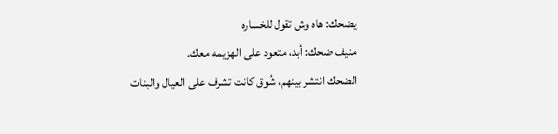يضحك: هاه وش تقول للخساره
منيف ضحك: أبد، متعود على الهزيمه معك.
الضحك انتشر بينهم، شُوق كانت تشرف على العيال والبنات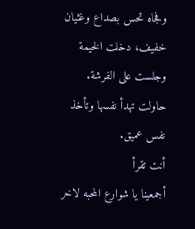وفجاه تحس بصداع وغثيان خفيف، دخلت الخيمة وجلست على الفرشة. حاولت تهدأ نفسها وتأخذ نفس عميق.
أنت تقرأ
أجمعينا يا شوارع المحبه لاخر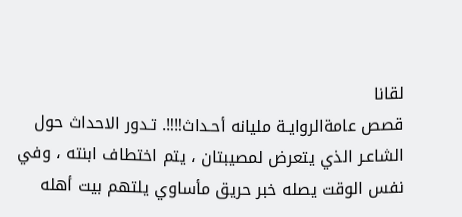لقانا
قصص عامةالروايـة مليانه أحـداث‼‼. تـدور الاحداث حول الشاعـر الذي يتعرض لمصيبتان ، يتم اختطاف ابنته ، وفي نفس الوقت يصله خبر حريق مأساوي يلتهم بيت أهله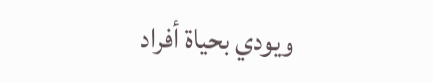ويودي بحياة أفراد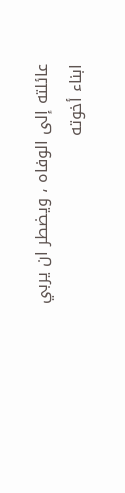عائلته إلى الوفاه ، ويضطر ان يربي ابناء أخوته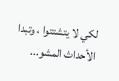لكي لا يتشتتوا ، وتبدا الأحداث المشو...